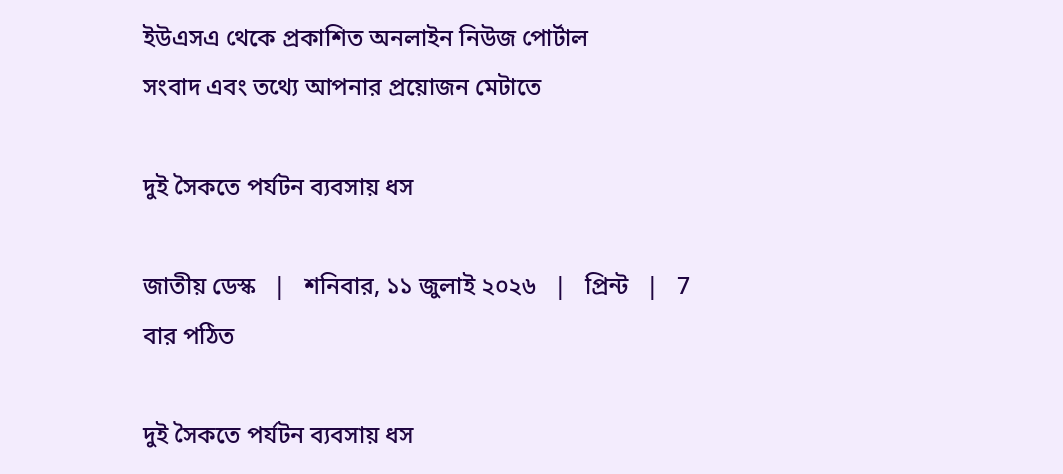ইউএসএ থেকে প্রকাশিত অনলাইন নিউজ পোর্টাল
সংবাদ এবং তথ্যে আপনার প্রয়োজন মেটাতে

দুই সৈকতে পর্যটন ব্যবসায় ধস

জাতীয় ডেস্ক   |   শনিবার, ১১ জুলাই ২০২৬   |   প্রিন্ট   |   7 বার পঠিত

দুই সৈকতে পর্যটন ব্যবসায় ধস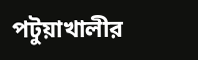পটুয়াখালীর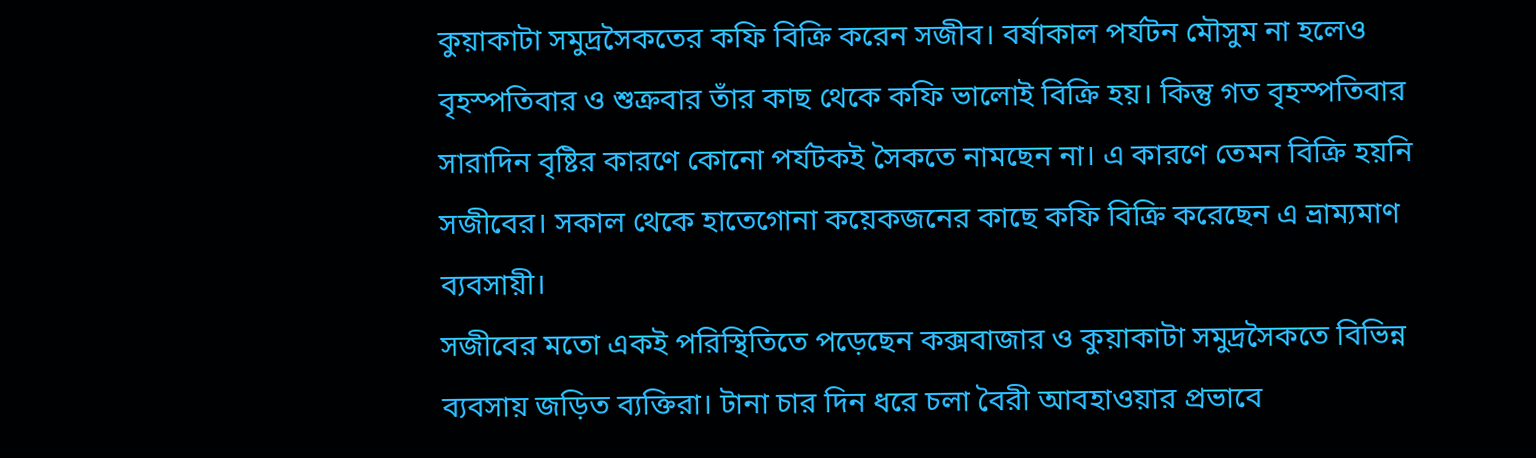কুয়াকাটা সমুদ্রসৈকতের কফি বিক্রি করেন সজীব। বর্ষাকাল পর্যটন মৌসুম না হলেও বৃহস্পতিবার ও শুক্রবার তাঁর কাছ থেকে কফি ভালোই বিক্রি হয়। কিন্তু গত বৃহস্পতিবার সারাদিন বৃষ্টির কারণে কোনো পর্যটকই সৈকতে নামছেন না। এ কারণে তেমন বিক্রি হয়নি সজীবের। সকাল থেকে হাতেগোনা কয়েকজনের কাছে কফি বিক্রি করেছেন এ ভ্রাম্যমাণ ব্যবসায়ী।
সজীবের মতো একই পরিস্থিতিতে পড়েছেন কক্সবাজার ও কুয়াকাটা সমুদ্রসৈকতে বিভিন্ন ব্যবসায় জড়িত ব্যক্তিরা। টানা চার দিন ধরে চলা বৈরী আবহাওয়ার প্রভাবে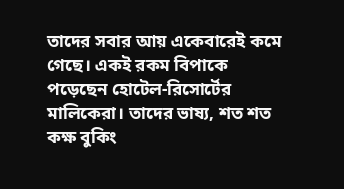তাদের সবার আয় একেবারেই কমে গেছে। একই রকম বিপাকে পড়েছেন হোটেল-রিসোর্টের মালিকেরা। তাদের ভাষ্য, শত শত কক্ষ বুকিং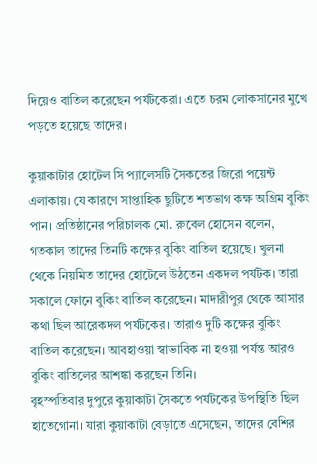দিয়েও বাতিল করেছেন পর্যটকেরা। এতে চরম লোকসানের মুখে পড়তে হয়েছে তাদের।

কুয়াকাটার হোটেল সি প্যালেসটি সৈকতের জিরো পয়েন্ট এলাকায়। যে কারণে সাপ্তাহিক ছুটিতে শতভাগ কক্ষ অগ্রিম বুকিং পান। প্রতিষ্ঠানের পরিচালক মো. রুবেল হোসেন বলেন, গতকাল তাদের তিনটি কক্ষের বুকিং বাতিল হয়েছে। খুলনা থেকে নিয়মিত তাদের হোটেলে উঠতেন একদল পর্যটক। তারা সকালে ফোনে বুকিং বাতিল করেছেন। মাদারীপুর থেকে আসার কথা ছিল আরেকদল পর্যটকের। তারাও দুটি কক্ষের বুকিং বাতিল করেছেন। আবহাওয়া স্বাভাবিক না হওয়া পর্যন্ত আরও বুকিং বাতিলের আশঙ্কা করছেন তিনি।
বৃহস্পতিবার দুপুরে কুয়াকাটা সৈকতে পর্যটকের উপস্থিতি ছিল হাতেগোনা। যারা কুয়াকাটা বেড়াতে এসেছেন, তাদের বেশির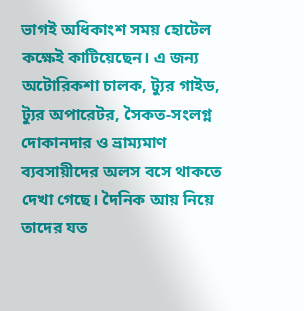ভাগই অধিকাংশ সময় হোটেল কক্ষেই কাটিয়েছেন। এ জন্য অটোরিকশা চালক, ট্যুর গাইড, ট্যুর অপারেটর, সৈকত-সংলগ্ন দোকানদার ও ভ্রাম্যমাণ ব্যবসায়ীদের অলস বসে থাকতে দেখা গেছে। দৈনিক আয় নিয়ে তাদের যত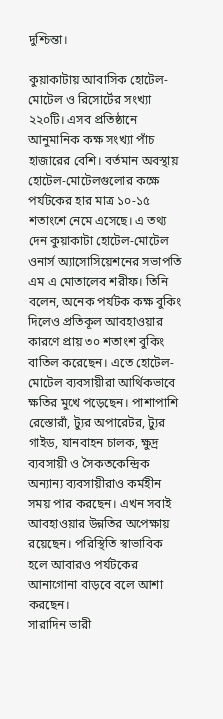দুশ্চিন্তা।

কুয়াকাটায় আবাসিক হোটেল-মোটেল ও রিসোর্টের সংখ্যা ২২০টি। এসব প্রতিষ্ঠানে আনুমানিক কক্ষ সংখ্যা পাঁচ হাজারের বেশি। বর্তমান অবস্থায় হোটেল-মোটেলগুলোর কক্ষে পর্যটকের হার মাত্র ১০-১৫ শতাংশে নেমে এসেছে। এ তথ্য দেন কুয়াকাটা হোটেল-মোটেল ওনার্স অ্যাসোসিয়েশনের সভাপতি এম এ মোতালেব শরীফ। তিনি বলেন, অনেক পর্যটক কক্ষ বুকিং দিলেও প্রতিকূল আবহাওয়ার কারণে প্রায় ৩০ শতাংশ বুকিং বাতিল করেছেন। এতে হোটেল-মোটেল ব্যবসায়ীরা আর্থিকভাবে ক্ষতির মুখে পড়েছেন। পাশাপাশি রেস্তোরাঁ, ট্যুর অপারেটর, ট্যুর গাইড, যানবাহন চালক, ক্ষুদ্র ব্যবসায়ী ও সৈকতকেন্দ্রিক অন্যান্য ব্যবসায়ীরাও কর্মহীন সময় পার করছেন। এখন সবাই আবহাওয়ার উন্নতির অপেক্ষায় রয়েছেন। পরিস্থিতি স্বাভাবিক হলে আবারও পর্যটকের আনাগোনা বাড়বে বলে আশা করছেন।
সারাদিন ভারী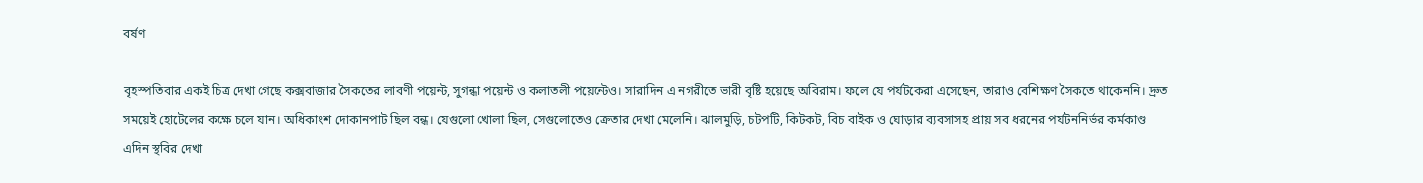বর্ষণ

বৃহস্পতিবার একই চিত্র দেখা গেছে কক্সবাজার সৈকতের লাবণী পয়েন্ট, সুগন্ধা পয়েন্ট ও কলাতলী পয়েন্টেও। সারাদিন এ নগরীতে ভারী বৃষ্টি হয়েছে অবিরাম। ফলে যে পর্যটকেরা এসেছেন, তারাও বেশিক্ষণ সৈকতে থাকেননি। দ্রুত সময়েই হোটেলের কক্ষে চলে যান। অধিকাংশ দোকানপাট ছিল বন্ধ। যেগুলো খোলা ছিল, সেগুলোতেও ক্রেতার দেখা মেলেনি। ঝালমুড়ি, চটপটি, কিটকট, বিচ বাইক ও ঘোড়ার ব্যবসাসহ প্রায় সব ধরনের পর্যটননির্ভর কর্মকাণ্ড এদিন স্থবির দেখা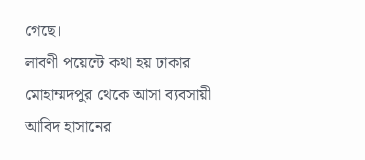গেছে।
লাবণী পয়েন্টে কথা হয় ঢাকার মোহাম্মদপুর থেকে আসা ব্যবসায়ী আবিদ হাসানের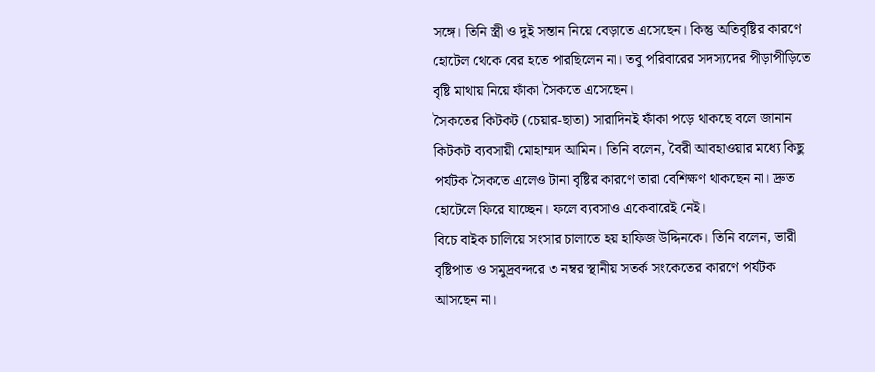সঙ্গে। তিনি স্ত্রী ও দুই সন্তান নিয়ে বেড়াতে এসেছেন। কিন্তু অতিবৃষ্টির কারণে হোটেল থেকে বের হতে পারছিলেন না। তবু পরিবারের সদস্যদের পীড়াপীড়িতে বৃষ্টি মাথায় নিয়ে ফাঁকা সৈকতে এসেছেন।
সৈকতের কিটকট (চেয়ার-ছাতা) সারাদিনই ফাঁকা পড়ে থাকছে বলে জানান কিটকট ব্যবসায়ী মোহাম্মদ আমিন। তিনি বলেন, বৈরী আবহাওয়ার মধ্যে কিছু পর্যটক সৈকতে এলেও টানা বৃষ্টির কারণে তারা বেশিক্ষণ থাকছেন না। দ্রুত হোটেলে ফিরে যাচ্ছেন। ফলে ব্যবসাও একেবারেই নেই।
বিচে বাইক চালিয়ে সংসার চালাতে হয় হাফিজ উদ্দিনকে। তিনি বলেন, ভারী বৃষ্টিপাত ও সমুদ্রবন্দরে ৩ নম্বর স্থানীয় সতর্ক সংকেতের কারণে পর্যটক আসছেন না।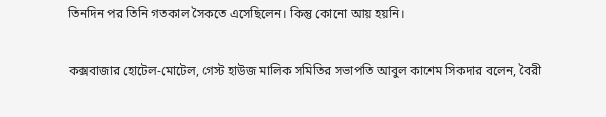তিনদিন পর তিনি গতকাল সৈকতে এসেছিলেন। কিন্তু কোনো আয় হয়নি।

কক্সবাজার হোটেল-মোটেল, গেস্ট হাউজ মালিক সমিতির সভাপতি আবুল কাশেম সিকদার বলেন, বৈরী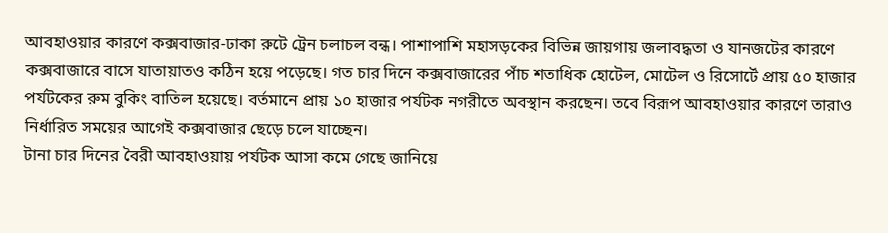আবহাওয়ার কারণে কক্সবাজার-ঢাকা রুটে ট্রেন চলাচল বন্ধ। পাশাপাশি মহাসড়কের বিভিন্ন জায়গায় জলাবদ্ধতা ও যানজটের কারণে কক্সবাজারে বাসে যাতায়াতও কঠিন হয়ে পড়েছে। গত চার দিনে কক্সবাজারের পাঁচ শতাধিক হোটেল, মোটেল ও রিসোর্টে প্রায় ৫০ হাজার পর্যটকের রুম বুকিং বাতিল হয়েছে। বর্তমানে প্রায় ১০ হাজার পর্যটক নগরীতে অবস্থান করছেন। তবে বিরূপ আবহাওয়ার কারণে তারাও নির্ধারিত সময়ের আগেই কক্সবাজার ছেড়ে চলে যাচ্ছেন।
টানা চার দিনের বৈরী আবহাওয়ায় পর্যটক আসা কমে গেছে জানিয়ে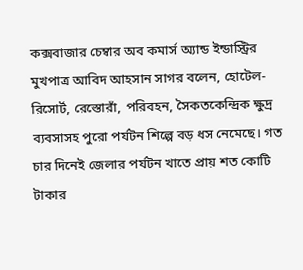কক্সবাজার চেম্বার অব কমার্স অ্যান্ড ইন্ডাস্ট্রির মুখপাত্র আবিদ আহসান সাগর বলেন, হোটেল-রিসোর্ট, রেস্তোরাঁ, পরিবহন, সৈকতকেন্দ্রিক ক্ষুদ্র ব্যবসাসহ পুরো পর্যটন শিল্পে বড় ধস নেমেছে। গত চার দিনেই জেলার পর্যটন খাতে প্রায় শত কোটি টাকার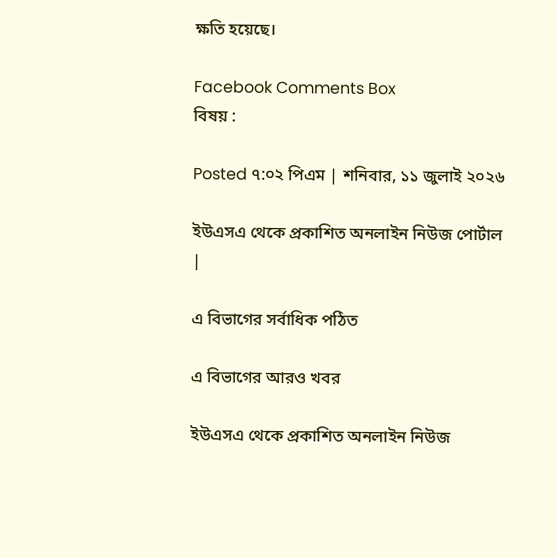ক্ষতি হয়েছে।

Facebook Comments Box
বিষয় :

Posted ৭:০২ পিএম | শনিবার, ১১ জুলাই ২০২৬

ইউএসএ থেকে প্রকাশিত অনলাইন নিউজ পোর্টাল |

এ বিভাগের সর্বাধিক পঠিত

এ বিভাগের আরও খবর

ইউএসএ থেকে প্রকাশিত অনলাইন নিউজ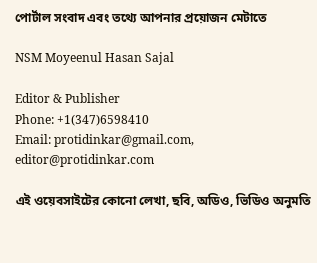পোর্টাল সংবাদ এবং তথ্যে আপনার প্রয়োজন মেটাতে

NSM Moyeenul Hasan Sajal

Editor & Publisher
Phone: +1(347)6598410
Email: protidinkar@gmail.com, editor@protidinkar.com

এই ওয়েবসাইটের কোনো লেখা, ছবি, অডিও, ভিডিও অনুমতি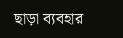ছাড়া ব্যবহার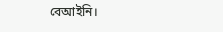বেআইনি।